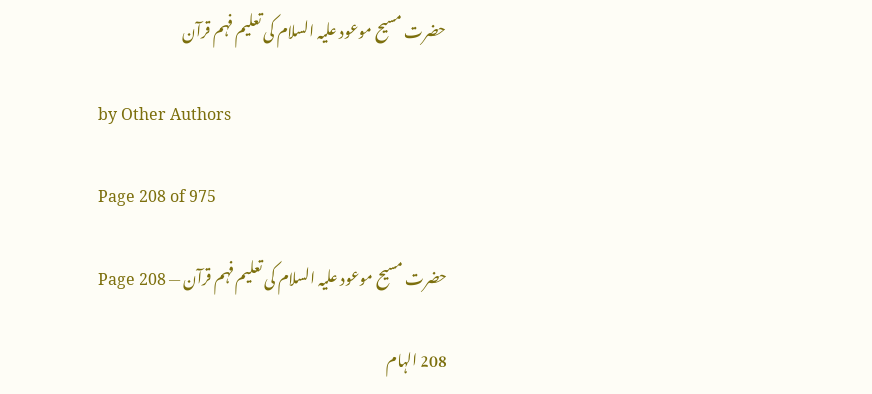حضرت مسیح موعود علیہ السلام کی تعلیم فہم قرآن

by Other Authors

Page 208 of 975

حضرت مسیح موعود علیہ السلام کی تعلیم فہم قرآن — Page 208

208 الہام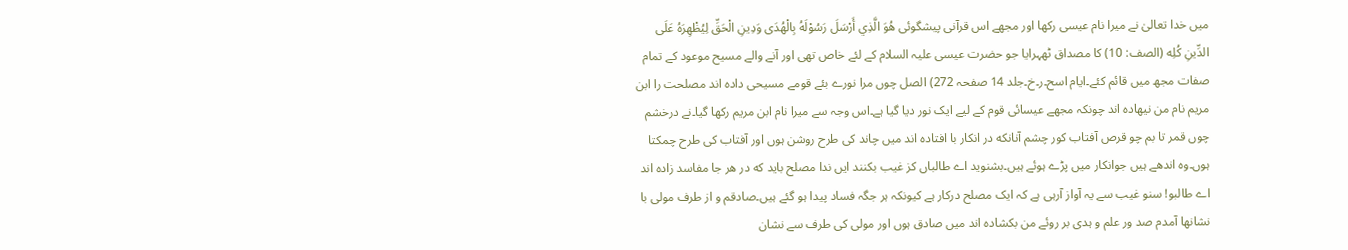میں خدا تعالیٰ نے میرا نام عیسی رکھا اور مجھے اس قرآنی پیشگوئی هُوَ الَّذِي أَرْسَلَ رَسُوْلَهُ بِالْهُدَى وَدِينِ الْحَقِّ لِيُظْهِرَهُ عَلَى الدِّينِ كُلِه (الصف: 10) کا مصداق ٹھہرایا جو حضرت عیسی علیہ السلام کے لئے خاص تھی اور آنے والے مسیح موعود کے تمام صفات مجھ میں قائم کئے۔ایام اسح۔ر۔خ۔جلد 14 صفحہ 272) الصل چوں مرا نورے بئے قومے مسیحی داده اند مصلحت را ابن مریم نام من نیهاده اند چونکہ مجھے عیسائی قوم کے لیے ایک نور دیا گیا ہے۔اس وجہ سے میرا نام ابن مریم رکھا گیا۔نے درخشم چوں قمر تا بم چو قرص آفتاب کور چشم آنانکه در انکار با افتاده اند میں چاند کی طرح روشن ہوں اور آفتاب کی طرح چمکتا ہوں۔وہ اندھے ہیں جوانکار میں پڑے ہوئے ہیں۔بشنوید اے طالباں کز غیب بکنند ایں ندا مصلح باید که در هر جا مفاسد زاده اند اے طالبو! سنو غیب سے یہ آواز آرہی ہے کہ ایک مصلح درکار ہے کیونکہ ہر جگہ فساد پیدا ہو گئے ہیں۔صادقم و از طرف مولی با نشانها آمدم صد ور علم و ہدی بر روئے من بکشادہ اند میں صادق ہوں اور مولی کی طرف سے نشان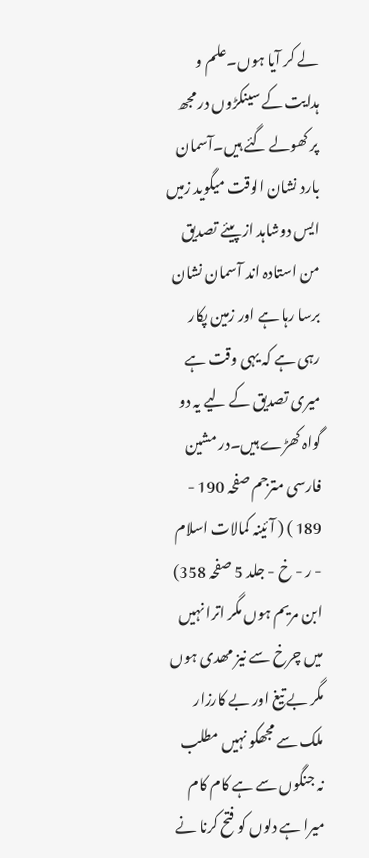لے کر آیا ہوں۔علم و ہدایت کے سینکڑوں در مجھ پر کھولے گئے ہیں۔آسمان بارد نشان الوقت میگوید زمیں ایس دوشاہد از پیئے تصدیق من استادہ اند آسمان نشان برسا رہا ہے اور زمین پکار رہی ہے کہ یہی وقت ہے میری تصدیق کے لیے یہ دو گواہ کھڑے ہیں۔در مشین فارسی مترجم صفحہ 190 - 189 ) ( آئینہ کمالات اسلام - ر - خ - جلد 5 صفحہ 358) ابن مریم ہوں مگر اترا نہیں میں چرخ سے نیز مھدی ہوں مگر بے تیغ اور بے کارزار ملک سے مجھکو نہیں مطلب نہ جنگوں سے ہے کام کام میرا ہے دلوں کو فتح کرنا نے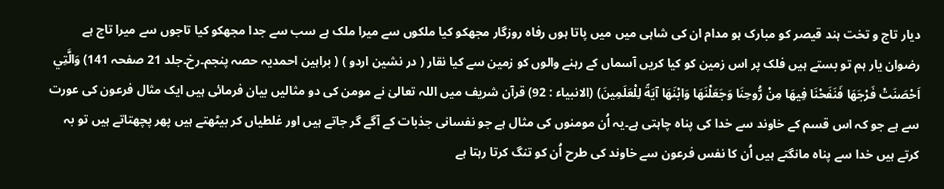دیار تاج و تخت ہند قیصر کو مبارک ہو مدام ان کی شاہی میں میں پاتا ہوں رفاہ روزگار مجھکو کیا ملکوں سے میرا ملک ہے سب سے جدا مجھکو کیا تاجوں سے میرا تاج ہے رضوان یار ہم تو بستے ہیں فلک پر اس زمین کو کیا کریں آسماں کے رہنے والوں کو زمین سے کیا نقار ( در نشین اردو ) ( براہین احمدیہ حصہ پنجم۔رخ۔جلد 21 صفحہ 141) وَالَّتِي اَحْصَنَتْ فَرْجَهَا فَنَفَحْنَا فِيهَا مِنْ رُّوحِنَا وَجَعَلْنَهَا وَابْنَهَا آيَةً لِلْعَلَمِينَ) (الانبياء : 92) قرآن شریف میں اللہ تعالیٰ نے مومن کی دو مثالیں بیان فرمائی ہیں ایک مثال فرعون کی عورت سے ہے جو کہ اس قسم کے خاوند سے خدا کی پناہ چاہتی ہے۔یہ اُن مومنوں کی مثال ہے جو نفسانی جذبات کے آگے گر جاتے ہیں اور غلطیاں کر بیٹھتے ہیں پھر پچھتاتے ہیں تو بہ کرتے ہیں خدا سے پناہ مانگتے ہیں اُن کا نفس فرعون سے خاوند کی طرح اُن کو تنگ کرتا رہتا ہے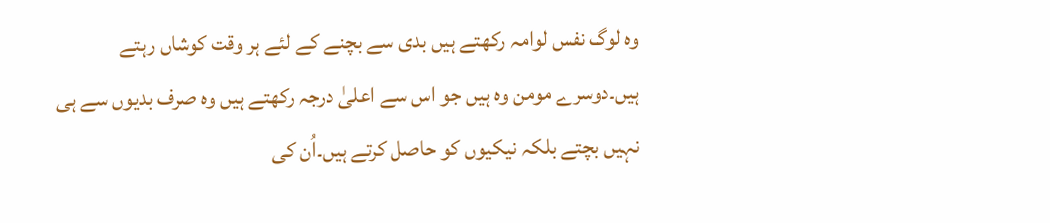وہ لوگ نفس لوامہ رکھتے ہیں بدی سے بچنے کے لئے ہر وقت کوشاں رہتے ہیں۔دوسرے مومن وہ ہیں جو اس سے اعلیٰ درجہ رکھتے ہیں وہ صرف بدیوں سے ہی نہیں بچتے بلکہ نیکیوں کو حاصل کرتے ہیں۔اُن کی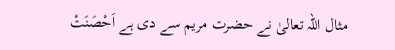مثال اللہ تعالیٰ نے حضرت مریم سے دی ہے اَحْصَنَتْ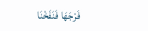فَرْجَهَا فَنَفَخْنَا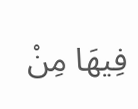فِيهَا مِنْ